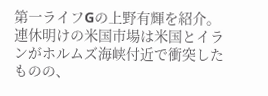第一ライフGの上野有輝を紹介。連休明けの米国市場は米国とイランがホルムズ海峡付近で衝突したものの、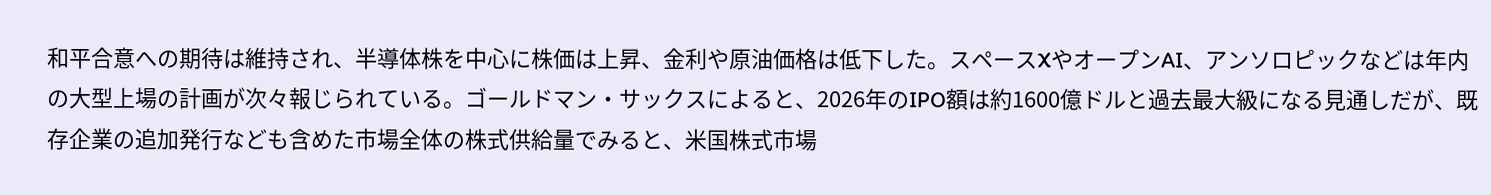和平合意への期待は維持され、半導体株を中心に株価は上昇、金利や原油価格は低下した。スペースXやオープンAI、アンソロピックなどは年内の大型上場の計画が次々報じられている。ゴールドマン・サックスによると、2026年のIPO額は約1600億ドルと過去最大級になる見通しだが、既存企業の追加発行なども含めた市場全体の株式供給量でみると、米国株式市場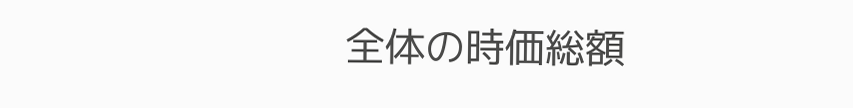全体の時価総額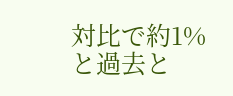対比で約1%と過去と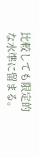比較しても限定的な水準に留まる。